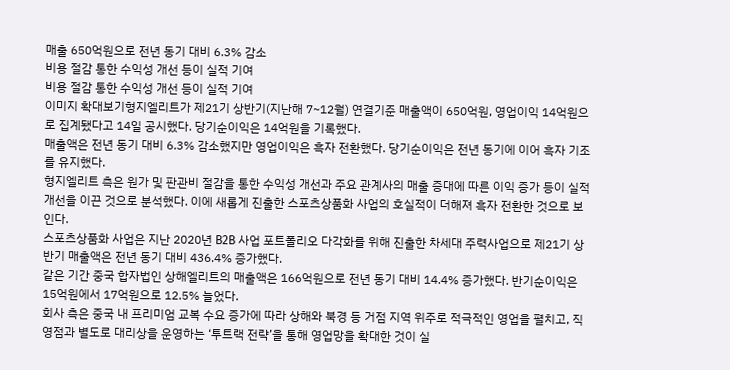매출 650억원으로 전년 동기 대비 6.3% 감소
비용 절감 통한 수익성 개선 등이 실적 기여
비용 절감 통한 수익성 개선 등이 실적 기여
이미지 확대보기형지엘리트가 제21기 상반기(지난해 7~12월) 연결기준 매출액이 650억원, 영업이익 14억원으로 집계됐다고 14일 공시했다. 당기순이익은 14억원을 기록했다.
매출액은 전년 동기 대비 6.3% 감소했지만 영업이익은 흑자 전환했다. 당기순이익은 전년 동기에 이어 흑자 기조를 유지했다.
형지엘리트 측은 원가 및 판관비 절감을 통한 수익성 개선과 주요 관계사의 매출 증대에 따른 이익 증가 등이 실적 개선을 이끈 것으로 분석했다. 이에 새롭게 진출한 스포츠상품화 사업의 호실적이 더해져 흑자 전환한 것으로 보인다.
스포츠상품화 사업은 지난 2020년 B2B 사업 포트폴리오 다각화를 위해 진출한 차세대 주력사업으로 제21기 상반기 매출액은 전년 동기 대비 436.4% 증가했다.
같은 기간 중국 합자법인 상해엘리트의 매출액은 166억원으로 전년 동기 대비 14.4% 증가했다. 반기순이익은 15억원에서 17억원으로 12.5% 늘었다.
회사 측은 중국 내 프리미엄 교복 수요 증가에 따라 상해와 북경 등 거점 지역 위주로 적극적인 영업을 펼치고, 직영점과 별도로 대리상을 운영하는 ‘투트랙 전략’을 통해 영업망을 확대한 것이 실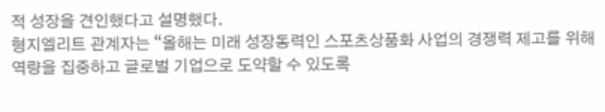적 성장을 견인했다고 설명했다.
형지엘리트 관계자는 “올해는 미래 성장동력인 스포츠상품화 사업의 경쟁력 제고를 위해 역량을 집중하고 글로벌 기업으로 도약할 수 있도록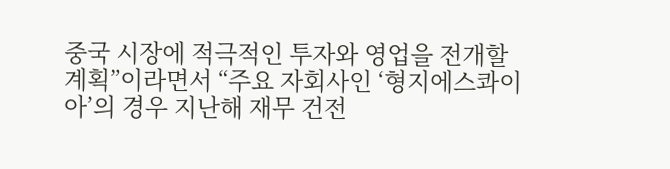중국 시장에 적극적인 투자와 영업을 전개할 계획”이라면서 “주요 자회사인 ‘형지에스콰이아’의 경우 지난해 재무 건전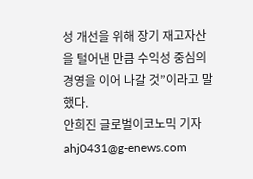성 개선을 위해 장기 재고자산을 털어낸 만큼 수익성 중심의 경영을 이어 나갈 것”이라고 말했다.
안희진 글로벌이코노믹 기자 ahj0431@g-enews.com